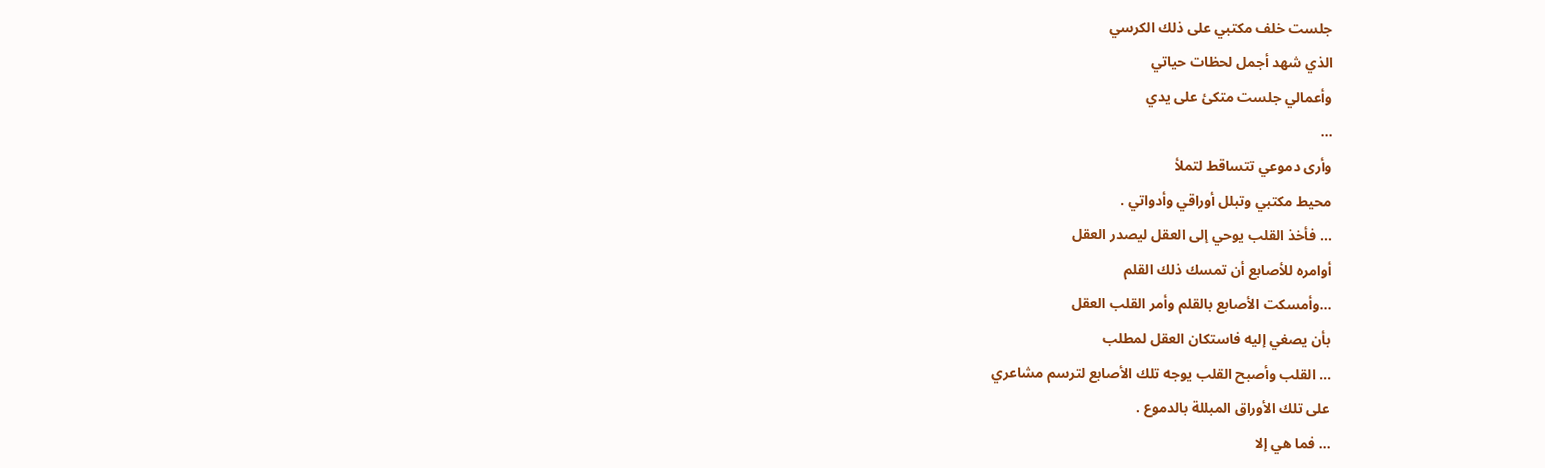جلست خلف مكتبي على ذلك الكرسي
الذي شهد أجمل لحظات حياتي
وأعمالي جلست متكئ على يدي
...
وأرى دموعي تتساقط لتملأ
محيط مكتبي وتبلل أوراقي وأدواتي .
... فأخذ القلب يوحي إلى العقل ليصدر العقل
أوامره للأصابع أن تمسك ذلك القلم
...وأمسكت الأصابع بالقلم وأمر القلب العقل
بأن يصغي إليه فاستكان العقل لمطلب
... القلب وأصبح القلب يوجه تلك الأصابع لترسم مشاعري
على تلك الأوراق المبللة بالدموع .
... فما هي إلا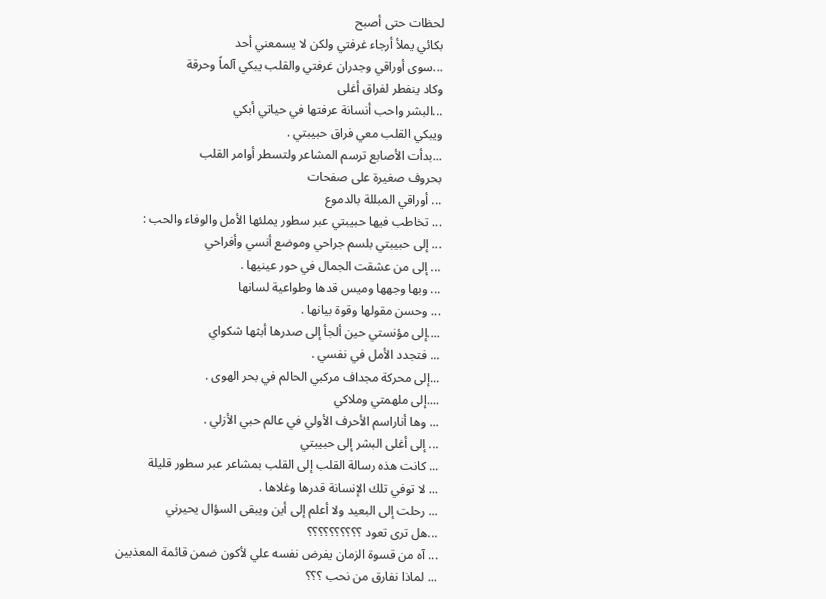لحظات حتى أصبح
بكائي يملأ أرجاء غرفتي ولكن لا يسمعني أحد
...سوى أوراقي وجدران غرفتي والقلب يبكي آلماً وحرقة
وكاد ينفطر لفراق أغلى
...البشر واحب أنسانة عرفتها في حياتي أبكي
ويبكي القلب معي فراق حبيبتي .
...بدأت الأصابع ترسم المشاعر ولتسطر أوامر القلب
بحروف صغيرة على صفحات
... أوراقي المبللة بالدموع
... تخاطب فيها حبيبتي عبر سطور يملئها الأمل والوفاء والحب :
... إلى حبيبتي بلسم جراحي وموضع أنسي وأفراحي
... إلى من عشقت الجمال في حور عينيها .
... وبها وجهها وميس قدها وطواعية لسانها
... وحسن مقولها وقوة بيانها .
....إلى مؤنستي حين ألجأ إلى صدرها أبثها شكواي
... فتجدد الأمل في نفسي .
...إلى محركة مجداف مركبي الحالم في بحر الهوى .
....إلى ملهمتي وملاكي
... وها أناراسم الأحرف الأولي في عالم حبي الأزلي .
... إلى أغلى البشر إلى حبيبتي
... كانت هذه رسالة القلب إلى القلب بمشاعر عبر سطور قليلة
... لا توفي تلك الإنسانة قدرها وغلاها .
... رحلت إلى البعيد ولا أعلم إلى أين ويبقى السؤال يحيرني
...هل ترى تعود ؟؟؟؟؟؟؟؟؟؟
... آه من قسوة الزمان يفرض نفسه علي لأكون ضمن قائمة المعذبين
... لماذا نفارق من نحب ؟؟؟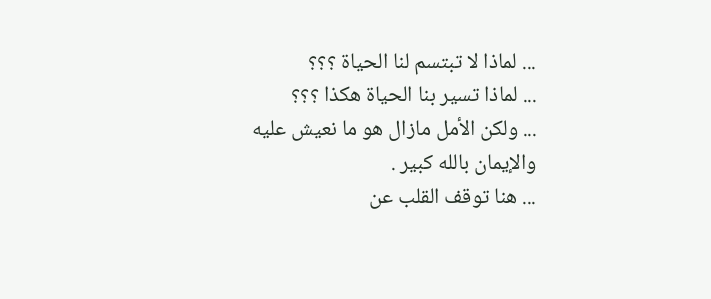... لماذا لا تبتسم لنا الحياة ؟؟؟
... لماذا تسير بنا الحياة هكذا ؟؟؟
... ولكن الأمل مازال هو ما نعيش عليه والإيمان بالله كبير .
... هنا توقف القلب عن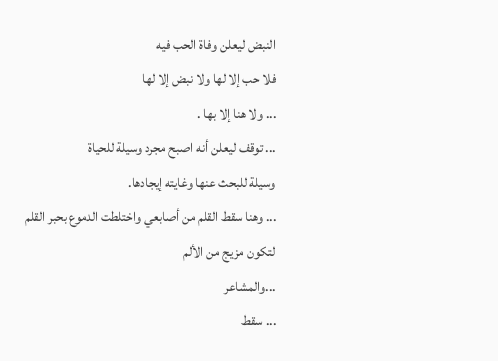النبض ليعلن وفاة الحب فيه
فلا حب إلا لها ولا نبض إلا لها
... ولا هنا إلا بها .
... توقف ليعلن أنه اصبح مجرد وسيلة للحياة
وسيلة للبحث عنها وغايته إيجادها.
... وهنا سقط القلم من أصابعي واختلطت الدموع بحبر القلم
لتكون مزيج من الألم
...والمشاعر
... سقط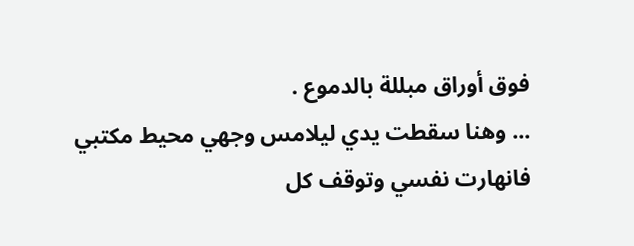فوق أوراق مبللة بالدموع .
... وهنا سقطت يدي ليلامس وجهي محيط مكتبي
فانهارت نفسي وتوقف كل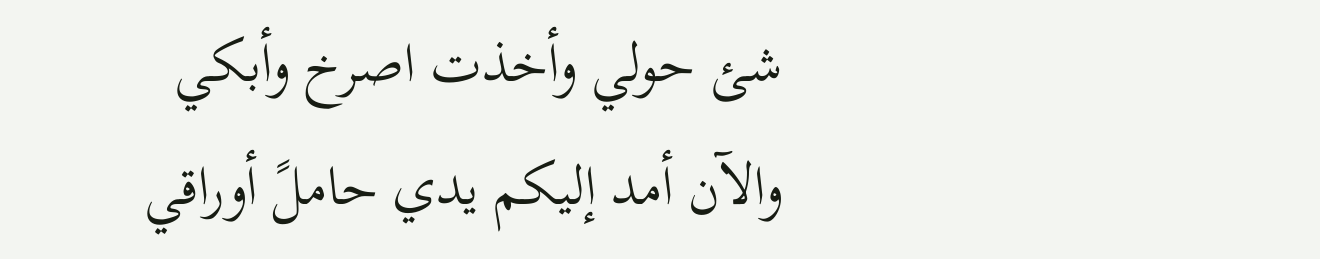شئ حولي وأخذت اصرخ وأبكي
والآن أمد إليكم يدي حاملً أوراقي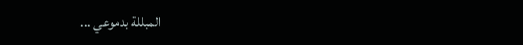المبللة بدموعي ...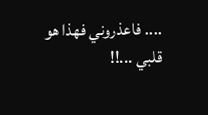.... فاعذروني فهذا هو قلبي ...!!